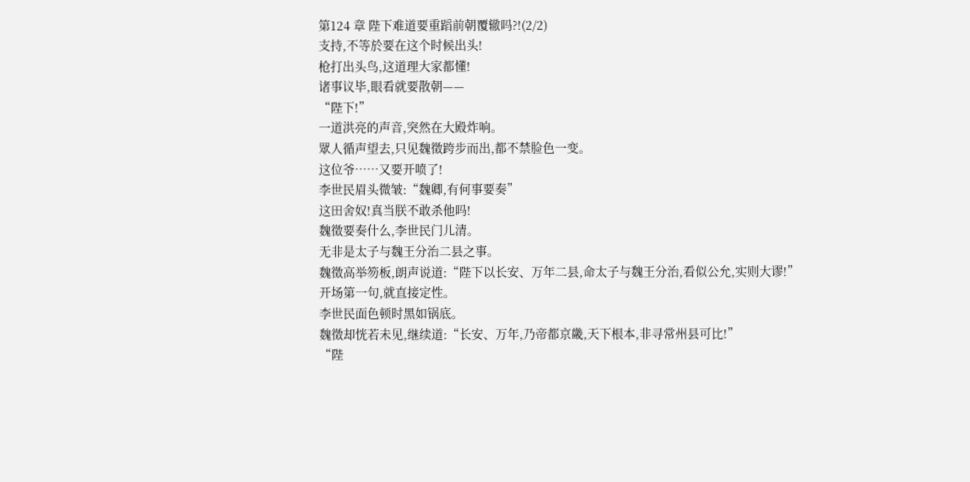第124 章 陛下难道要重蹈前朝覆辙吗?!(2/2)
支持,不等於要在这个时候出头!
枪打出头鸟,这道理大家都懂!
诸事议毕,眼看就要散朝——
“陛下!”
一道洪亮的声音,突然在大殿炸响。
眾人循声望去,只见魏徵跨步而出,都不禁脸色一变。
这位爷……又要开喷了!
李世民眉头微皱:“魏卿,有何事要奏”
这田舍奴!真当朕不敢杀他吗!
魏徵要奏什么,李世民门儿清。
无非是太子与魏王分治二县之事。
魏徵高举笏板,朗声说道:“陛下以长安、万年二县,命太子与魏王分治,看似公允,实则大谬!”
开场第一句,就直接定性。
李世民面色顿时黑如锅底。
魏徵却恍若未见,继续道:“长安、万年,乃帝都京畿,天下根本,非寻常州县可比!”
“陛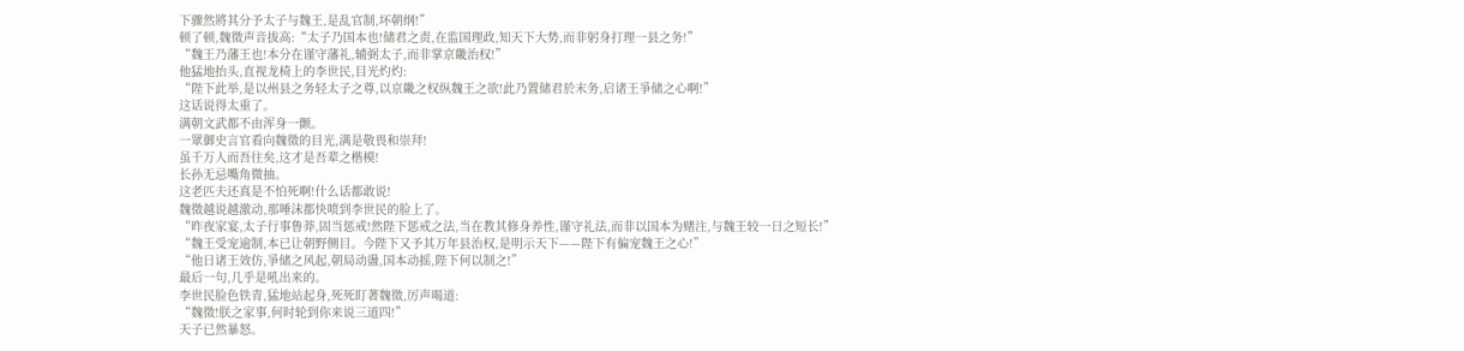下骤然將其分予太子与魏王,是乱官制,坏朝纲!”
顿了顿,魏徵声音拔高:“太子乃国本也!储君之责,在监国理政,知天下大势,而非躬身打理一县之务!”
“魏王乃藩王也!本分在谨守藩礼,辅弼太子,而非掌京畿治权!”
他猛地抬头,直视龙椅上的李世民,目光灼灼:
“陛下此举,是以州县之务轻太子之尊,以京畿之权纵魏王之欲!此乃置储君於末务,启诸王爭储之心啊!”
这话说得太重了。
满朝文武都不由浑身一颤。
一眾御史言官看向魏徵的目光,满是敬畏和崇拜!
虽千万人而吾往矣,这才是吾辈之楷模!
长孙无忌嘴角微抽。
这老匹夫还真是不怕死啊!什么话都敢说!
魏徵越说越激动,那唾沫都快喷到李世民的脸上了。
“昨夜家宴,太子行事鲁莽,固当惩戒!然陛下惩戒之法,当在教其修身养性,谨守礼法,而非以国本为赌注,与魏王较一日之短长!”
“魏王受宠逾制,本已让朝野侧目。今陛下又予其万年县治权,是明示天下——陛下有偏宠魏王之心!”
“他日诸王效仿,爭储之风起,朝局动盪,国本动摇,陛下何以制之!”
最后一句,几乎是吼出来的。
李世民脸色铁青,猛地站起身,死死盯著魏徵,厉声喝道:
“魏徵!朕之家事,何时轮到你来说三道四!”
天子已然暴怒。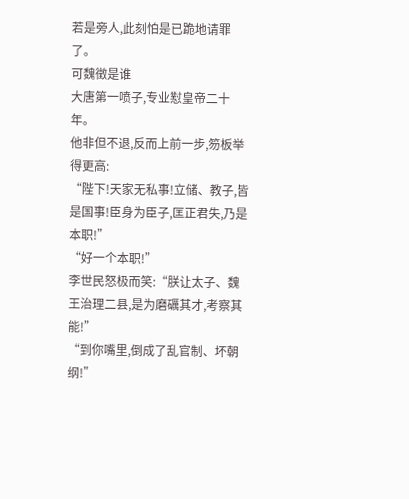若是旁人,此刻怕是已跪地请罪了。
可魏徵是谁
大唐第一喷子,专业懟皇帝二十年。
他非但不退,反而上前一步,笏板举得更高:
“陛下!天家无私事!立储、教子,皆是国事!臣身为臣子,匡正君失,乃是本职!”
“好一个本职!”
李世民怒极而笑:“朕让太子、魏王治理二县,是为磨礪其才,考察其能!”
“到你嘴里,倒成了乱官制、坏朝纲!”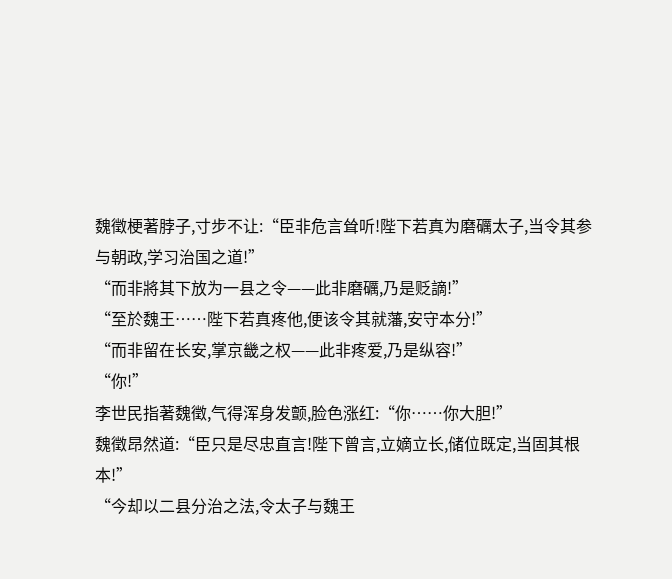魏徵梗著脖子,寸步不让:“臣非危言耸听!陛下若真为磨礪太子,当令其参与朝政,学习治国之道!”
“而非將其下放为一县之令——此非磨礪,乃是贬謫!”
“至於魏王……陛下若真疼他,便该令其就藩,安守本分!”
“而非留在长安,掌京畿之权——此非疼爱,乃是纵容!”
“你!”
李世民指著魏徵,气得浑身发颤,脸色涨红:“你……你大胆!”
魏徵昂然道:“臣只是尽忠直言!陛下曾言,立嫡立长,储位既定,当固其根本!”
“今却以二县分治之法,令太子与魏王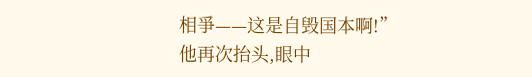相爭——这是自毁国本啊!”
他再次抬头,眼中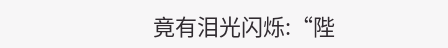竟有泪光闪烁:“陛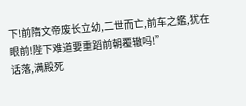下!前隋文帝废长立幼,二世而亡,前车之鑑,犹在眼前!陛下难道要重蹈前朝覆辙吗!”
话落,满殿死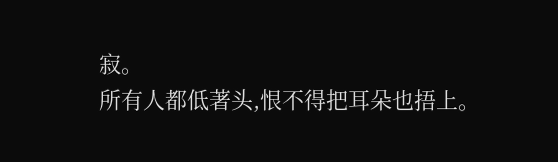寂。
所有人都低著头,恨不得把耳朵也捂上。